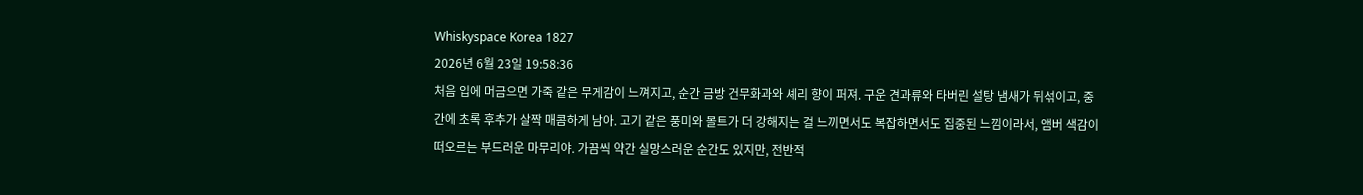Whiskyspace Korea 1827
2026년 6월 23일 19:58:36
처음 입에 머금으면 가죽 같은 무게감이 느껴지고, 순간 금방 건무화과와 셰리 향이 퍼져. 구운 견과류와 타버린 설탕 냄새가 뒤섞이고, 중간에 초록 후추가 살짝 매콤하게 남아. 고기 같은 풍미와 몰트가 더 강해지는 걸 느끼면서도 복잡하면서도 집중된 느낌이라서, 앰버 색감이 떠오르는 부드러운 마무리야. 가끔씩 약간 실망스러운 순간도 있지만, 전반적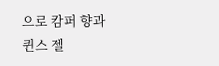으로 캄퍼 향과 퀸스 젤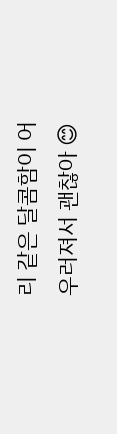리 같은 달콤함이 어우러져서 괜찮아 😊